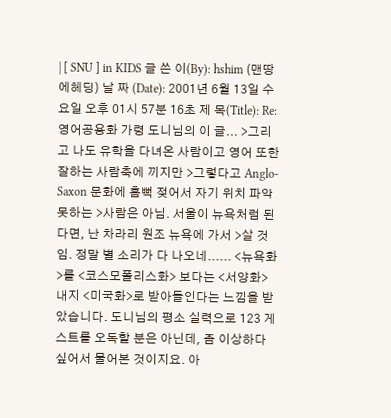| [ SNU ] in KIDS 글 쓴 이(By): hshim (맨땅에헤딩) 날 짜 (Date): 2001년 6월 13일 수요일 오후 01시 57분 16초 제 목(Title): Re: 영어공용화 가령 도니님의 이 글... >그리고 나도 유학을 다녀온 사람이고 영어 또한 잘하는 사람축에 끼지만 >그렇다고 Anglo-Saxon 문화에 흠뻑 젖어서 자기 위치 파악 못하는 >사람은 아님. 서울이 뉴욕처럼 된다면, 난 차라리 원조 뉴욕에 가서 >살 것임. 정말 별 소리가 다 나오네...... <뉴욕화>를 <코스모폴리스화> 보다는 <서양화> 내지 <미국화>로 받아들인다는 느낌을 받았습니다. 도니님의 평소 실력으로 123 게스트를 오독할 분은 아닌데, 좀 이상하다 싶어서 물어본 것이지요. 아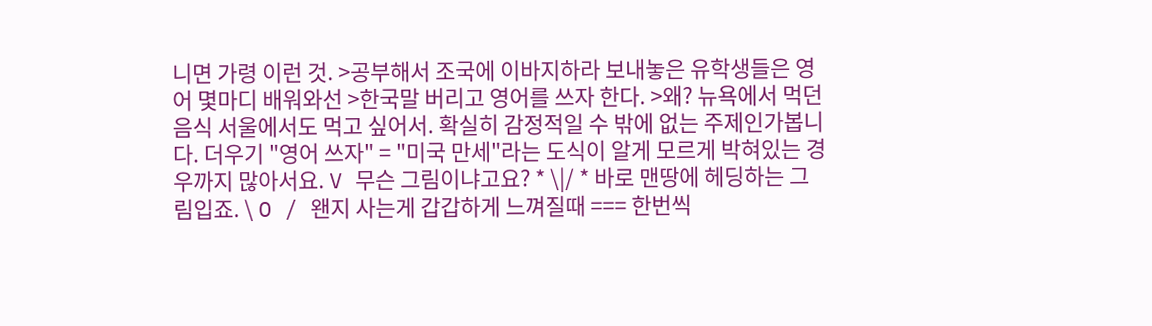니면 가령 이런 것. >공부해서 조국에 이바지하라 보내놓은 유학생들은 영어 몇마디 배워와선 >한국말 버리고 영어를 쓰자 한다. >왜? 뉴욕에서 먹던 음식 서울에서도 먹고 싶어서. 확실히 감정적일 수 밖에 없는 주제인가봅니다. 더우기 "영어 쓰자" = "미국 만세"라는 도식이 알게 모르게 박혀있는 경우까지 많아서요. V 무슨 그림이냐고요? * \|/ * 바로 맨땅에 헤딩하는 그림입죠. \ O / 왠지 사는게 갑갑하게 느껴질때 === 한번씩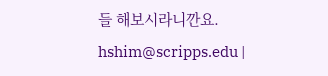들 해보시라니깐요. hshim@scripps.edu |